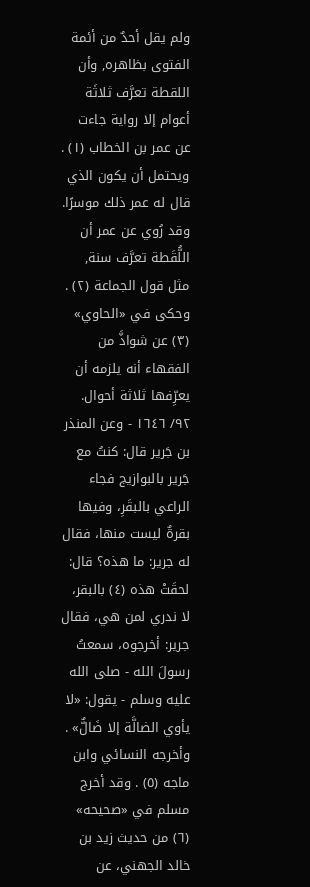ولم يقل أحدٌ من أئمة الفتوى بظاهره, وأن اللقطة تعرَّف ثلاثَة أعوام إلا رواية جاءت عن عمر بن الخطاب (١) . ويحتمل أن يكون الذي قال له عمر ذلك موسرًا. وقد رُوي عن عمر أن اللُّقَطة تعرَّف سنة, مثل قول الجماعة (٢) . وحكى في «الحاوي» (٣) عن شواذَّ من الفقهاء أنه يلزمه أن يعرِّفها ثلاثة أحوال.
٩٢/ ١٦٤٦ - وعن المنذر بن جَرير قال: كنتُ مع جَرير بالبوازيج فجاء الراعي بالبقَرِ، وفيها بقرةٌ ليست منها، فقال له جرير: ما هذه؟ قال: لحقَتْ هذه (٤) بالبقر، لا ندري لمن هي، فقال جرير: أخرجوه، سمعتُ رسولَ الله - صلى الله عليه وسلم - يقول: «لا يأوي الضالَّة إلا ضَالٌّ» .
وأخرجه النسائي وابن ماجه (٥) . وقد أخرج مسلم في «صحيحه» (٦) من حديث زيد بن خالد الجهني، عن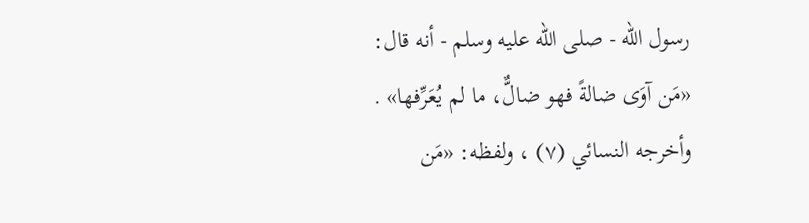رسول الله - صلى الله عليه وسلم - أنه قال: «مَن آوَى ضالةً فهو ضالٌّ، ما لم يُعَرِّفها» .
وأخرجه النسائي (٧) ، ولفظه: «مَن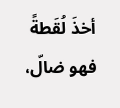أخذَ لُقَطةً فهو ضالّ،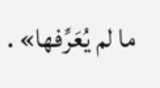ما لم يُعَرِّفها» .